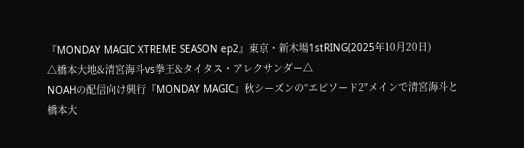『MONDAY MAGIC XTREME SEASON ep2』東京・新木場1stRING(2025年10月20日)
△橋本大地&清宮海斗vs拳王&タイタス・アレクサンダー△
NOAHの配信向け興行『MONDAY MAGIC』秋シーズンの“エピソード2"メインで清宮海斗と橋本大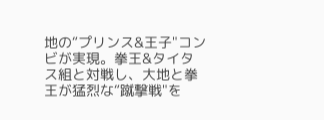地の“プリンス&王子"コンビが実現。拳王&タイタス組と対戦し、大地と拳王が猛烈な“蹴撃戦"を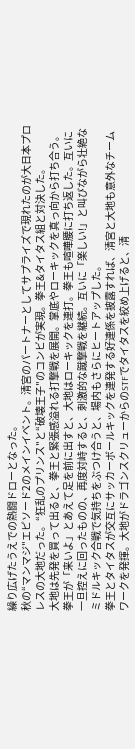繰り広げたうえでの熱闘ドローとなった。
秋の“マンマジ"エピソード2のメインイベント。清宮のパートナーとしてサプライズで現れたのが大日本プロレスの大地だった。“狂乱のプリンス"と“破壊王子"のコンビが実現。拳王&タイタス組と対決した。
大地は先発を買って出ると、拳王と緊張感溢れる打撃戦を展開。掌底やローキックを真っ向から打ち合う。拳王が「来いよ」とあえて足を前に出すと、大地はローキックを連打。拳王も喧嘩腰に打ち返した。互いに一旦控えに回ったものの、再度対峙すると、刺激的な蹴撃戦を継続。互いに「楽しい!」と叫びながら壮絶なミドルキック合戦で気持ちをぶつけ合うと、場内もさらにヒートアップした。
拳王とタイタスが交互にサッカーボールキックを連発する好連係を披露すれば、清宮と大地も意外なチームワークを発揮。大地がドラゴンスクリューからのSTFでタイタスを絞め上げると、清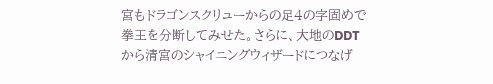宮もドラゴンスクリューからの足4の字固めで拳王を分断してみせた。さらに、大地のDDTから清宮のシャイニングウィザードにつなげ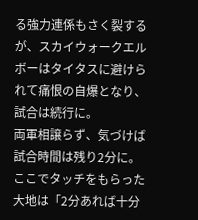る強力連係もさく裂するが、スカイウォークエルボーはタイタスに避けられて痛恨の自爆となり、試合は続行に。
両軍相譲らず、気づけば試合時間は残り2分に。ここでタッチをもらった大地は「2分あれば十分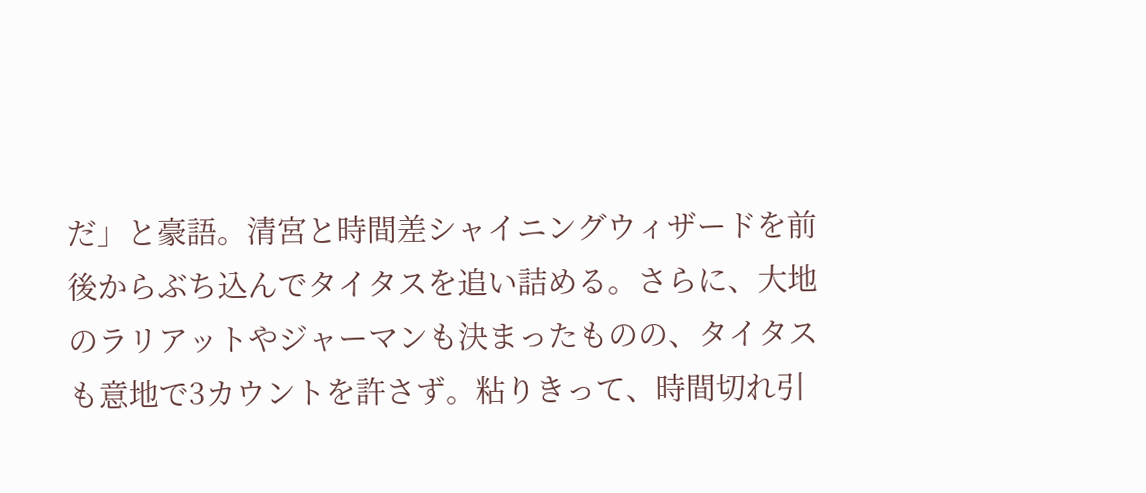だ」と豪語。清宮と時間差シャイニングウィザードを前後からぶち込んでタイタスを追い詰める。さらに、大地のラリアットやジャーマンも決まったものの、タイタスも意地で3カウントを許さず。粘りきって、時間切れ引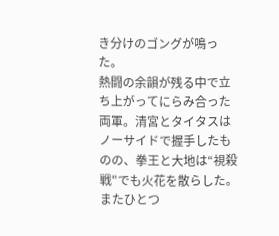き分けのゴングが鳴った。
熱闘の余韻が残る中で立ち上がってにらみ合った両軍。清宮とタイタスはノーサイドで握手したものの、拳王と大地は“視殺戦"でも火花を散らした。またひとつ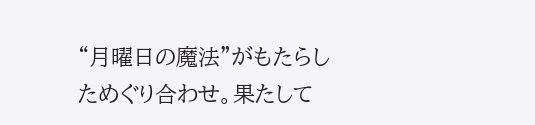“月曜日の魔法"がもたらしためぐり合わせ。果たして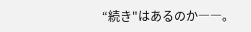“続き"はあるのか――。